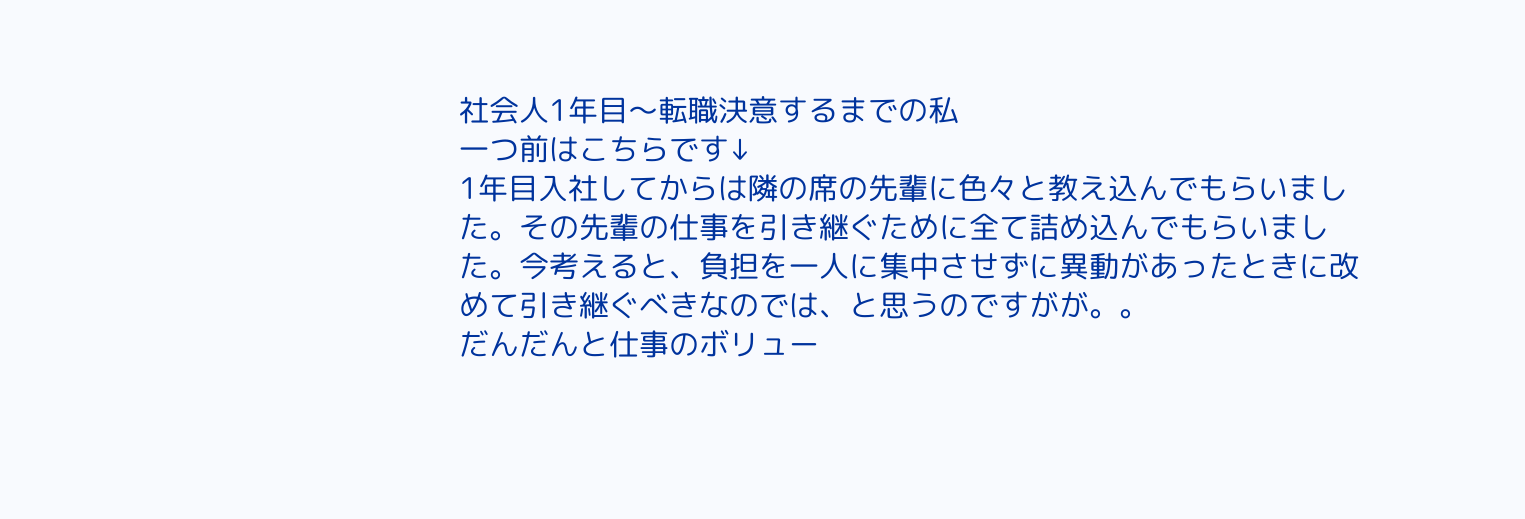社会人1年目〜転職決意するまでの私
一つ前はこちらです↓
1年目入社してからは隣の席の先輩に色々と教え込んでもらいました。その先輩の仕事を引き継ぐために全て詰め込んでもらいました。今考えると、負担を一人に集中させずに異動があったときに改めて引き継ぐべきなのでは、と思うのですがが。。
だんだんと仕事のボリュー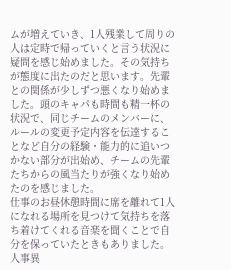ムが増えていき、1人残業して周りの人は定時で帰っていくと言う状況に疑問を感じ始めました。その気持ちが態度に出たのだと思います。先輩との関係が少しずつ悪くなり始めました。頭のキャパも時間も精一杯の状況で、同じチームのメンバーに、ルールの変更予定内容を伝達することなど自分の経験・能力的に追いつかない部分が出始め、チームの先輩たちからの風当たりが強くなり始めたのを感じました。
仕事のお昼休憩時間に席を離れて1人になれる場所を見つけて気持ちを落ち着けてくれる音楽を聞くことで自分を保っていたときもありました。
人事異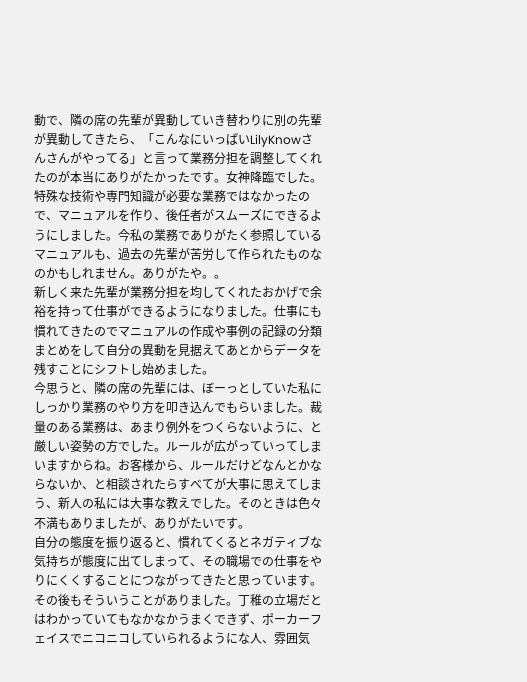動で、隣の席の先輩が異動していき替わりに別の先輩が異動してきたら、「こんなにいっぱいLilyKnowさんさんがやってる」と言って業務分担を調整してくれたのが本当にありがたかったです。女神降臨でした。
特殊な技術や専門知識が必要な業務ではなかったので、マニュアルを作り、後任者がスムーズにできるようにしました。今私の業務でありがたく参照しているマニュアルも、過去の先輩が苦労して作られたものなのかもしれません。ありがたや。。
新しく来た先輩が業務分担を均してくれたおかげで余裕を持って仕事ができるようになりました。仕事にも慣れてきたのでマニュアルの作成や事例の記録の分類まとめをして自分の異動を見据えてあとからデータを残すことにシフトし始めました。
今思うと、隣の席の先輩には、ぼーっとしていた私にしっかり業務のやり方を叩き込んでもらいました。裁量のある業務は、あまり例外をつくらないように、と厳しい姿勢の方でした。ルールが広がっていってしまいますからね。お客様から、ルールだけどなんとかならないか、と相談されたらすべてが大事に思えてしまう、新人の私には大事な教えでした。そのときは色々不満もありましたが、ありがたいです。
自分の態度を振り返ると、慣れてくるとネガティブな気持ちが態度に出てしまって、その職場での仕事をやりにくくすることにつながってきたと思っています。その後もそういうことがありました。丁稚の立場だとはわかっていてもなかなかうまくできず、ポーカーフェイスでニコニコしていられるようにな人、雰囲気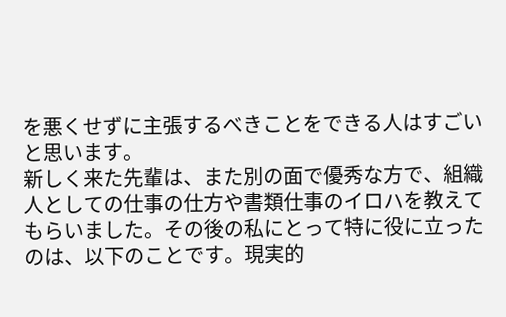を悪くせずに主張するべきことをできる人はすごいと思います。
新しく来た先輩は、また別の面で優秀な方で、組織人としての仕事の仕方や書類仕事のイロハを教えてもらいました。その後の私にとって特に役に立ったのは、以下のことです。現実的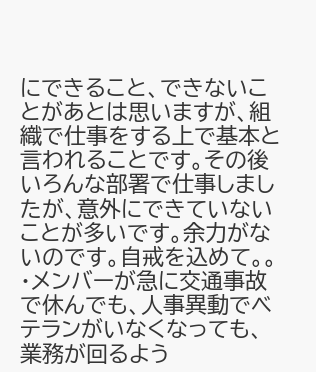にできること、できないことがあとは思いますが、組織で仕事をする上で基本と言われることです。その後いろんな部署で仕事しましたが、意外にできていないことが多いです。余力がないのです。自戒を込めて。。
・メンバーが急に交通事故で休んでも、人事異動でベテランがいなくなっても、業務が回るよう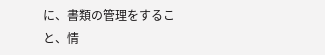に、書類の管理をすること、情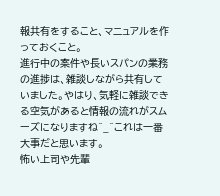報共有をすること、マニュアルを作っておくこと。
進行中の案件や長いスパンの業務の進捗は、雑談しながら共有していました。やはり、気軽に雑談できる空気があると情報の流れがスムーズになりますね^_^これは一番大事だと思います。
怖い上司や先輩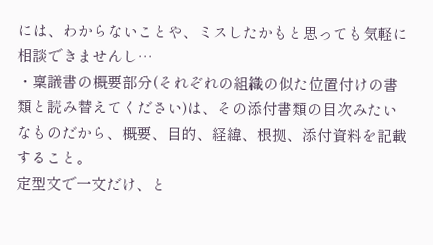には、わからないことや、ミスしたかもと思っても気軽に相談できませんし…
・稟議書の概要部分(それぞれの組織の似た位置付けの書類と読み替えてください)は、その添付書類の目次みたいなものだから、概要、目的、経緯、根拠、添付資料を記載すること。
定型文で一文だけ、と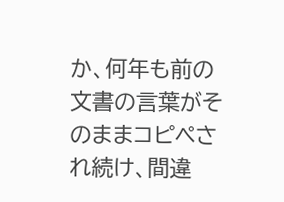か、何年も前の文書の言葉がそのままコピペされ続け、間違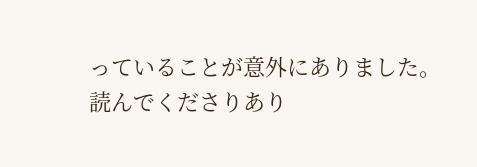っていることが意外にありました。
読んでくださりあり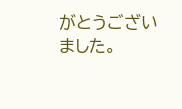がとうございました。